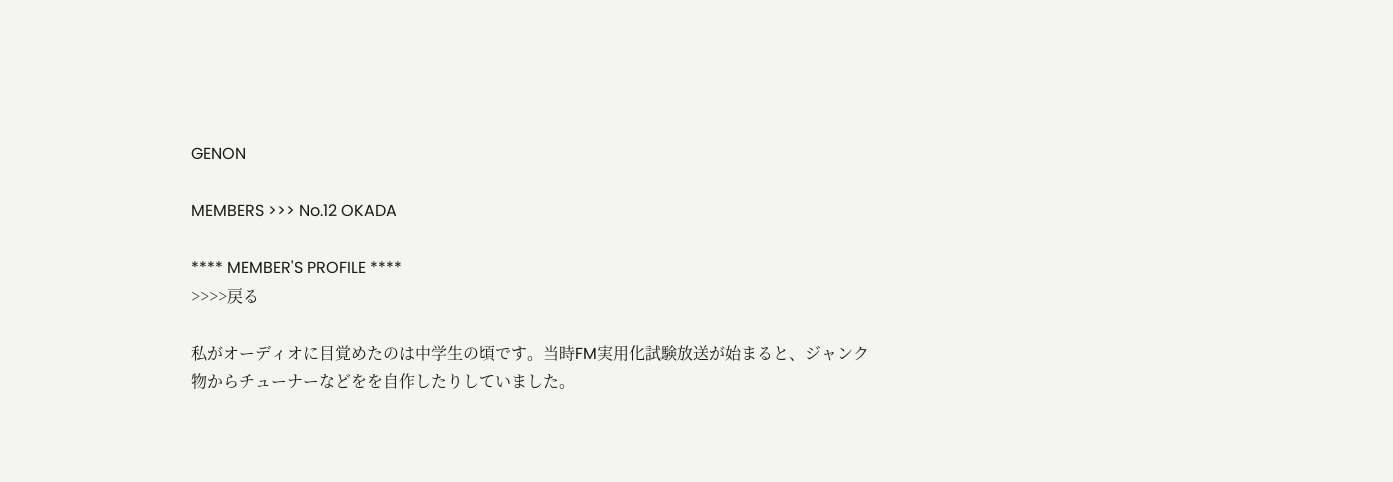GENON

MEMBERS >>> No.12 OKADA

**** MEMBER'S PROFILE ****
>>>>戻る

私がオーディオに目覚めたのは中学生の頃です。当時FM実用化試験放送が始まると、ジャンク物からチューナーなどをを自作したりしていました。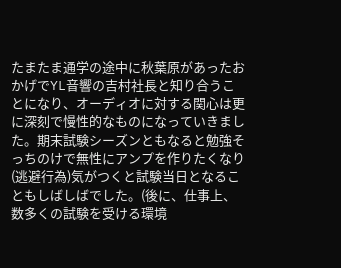たまたま通学の途中に秋葉原があったおかげでYL音響の吉村社長と知り合うことになり、オーディオに対する関心は更に深刻で慢性的なものになっていきました。期末試験シーズンともなると勉強そっちのけで無性にアンプを作りたくなり(逃避行為)気がつくと試験当日となることもしばしばでした。(後に、仕事上、数多くの試験を受ける環境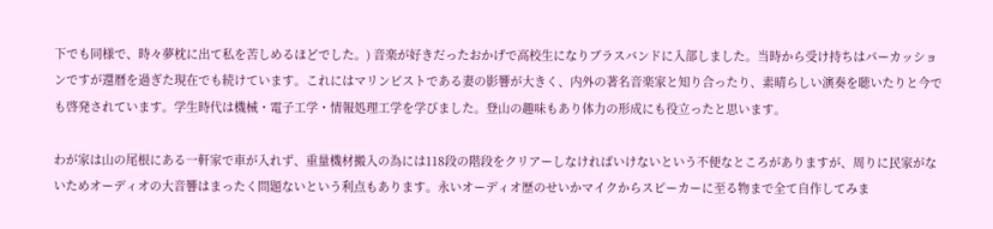下でも同様で、時々夢枕に出て私を苦しめるほどでした。) 音楽が好きだったおかげで高校生になりブラスバンドに入部しました。当時から受け持ちはパーカッションですが還暦を過ぎた現在でも続けています。これにはマリンビストである妻の影響が大きく、内外の著名音楽家と知り合ったり、素晴らしい演奏を聴いたりと今でも啓発されています。学生時代は機械・電子工学・情報処理工学を学びました。登山の趣味もあり体力の形成にも役立ったと思います。

わが家は山の尾根にある一軒家で車が入れず、重量機材搬入の為には118段の階段をクリアーしなければいけないという不便なところがありますが、周りに民家がないためオーディオの大音響はまったく問題ないという利点もあります。永いオーディオ歴のせいかマイクからスピーカーに至る物まで全て自作してみま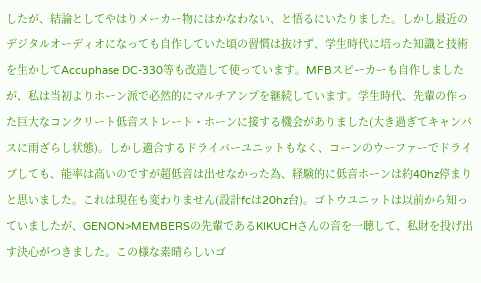したが、結論としてやはりメーカー物にはかなわない、と悟るにいたりました。しかし最近のデジタルオーディオになっても自作していた頃の習慣は抜けず、学生時代に培った知識と技術を生かしてAccuphase DC-330等も改造して使っています。MFBスピーカーも自作しましたが、私は当初よりホーン派で必然的にマルチアンプを継続しています。学生時代、先輩の作った巨大なコンクリート低音ストレート・ホーンに接する機会がありました(大き過ぎてキャンパスに雨ざらし状態)。しかし適合するドライバーユニットもなく、コーンのウーファーでドライブしても、能率は高いのですが超低音は出せなかった為、経験的に低音ホーンは約40hz停まりと思いました。これは現在も変わりません(設計fcは20hz台)。ゴトウユニットは以前から知っていましたが、GENON>MEMBERSの先輩であるKIKUCHさんの音を一聴して、私財を投げ出す決心がつきました。この様な素晴らしいゴ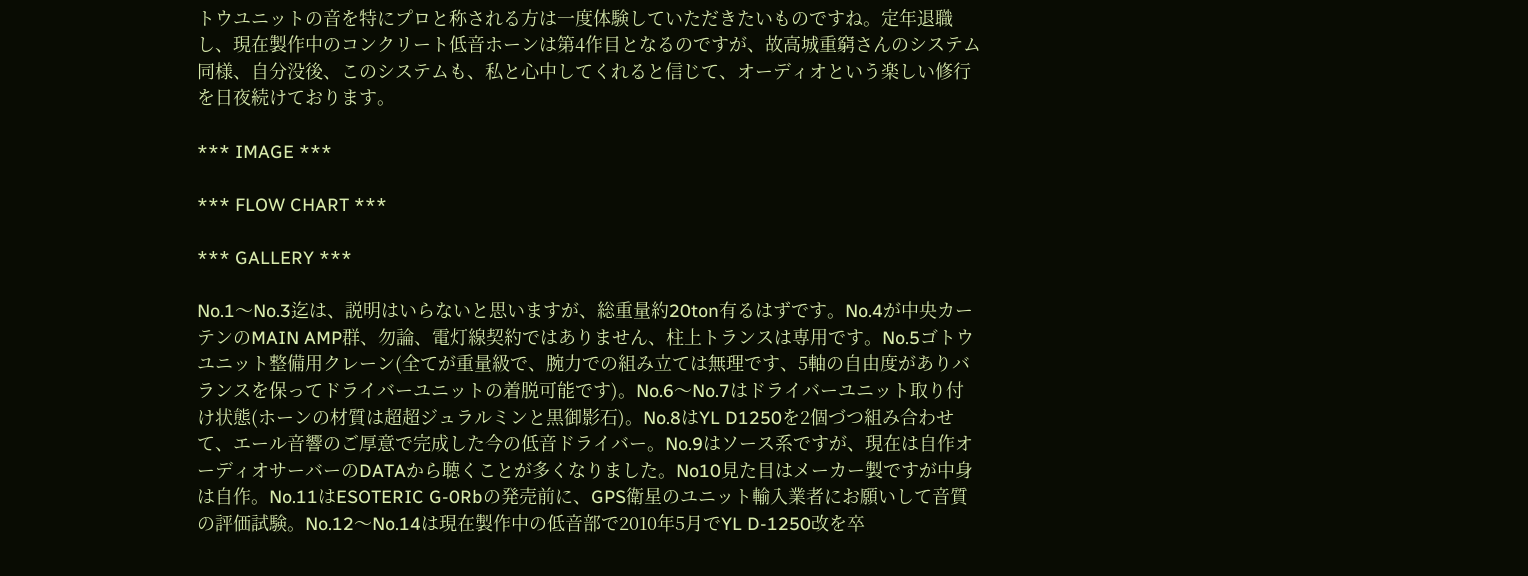トウユニットの音を特にプロと称される方は一度体験していただきたいものですね。定年退職し、現在製作中のコンクリート低音ホーンは第4作目となるのですが、故高城重窮さんのシステム同様、自分没後、このシステムも、私と心中してくれると信じて、オーディオという楽しい修行を日夜続けております。

*** IMAGE ***

*** FLOW CHART ***

*** GALLERY ***

No.1〜No.3迄は、説明はいらないと思いますが、総重量約20ton有るはずです。No.4が中央カーテンのMAIN AMP群、勿論、電灯線契約ではありません、柱上トランスは専用です。No.5ゴトウユニット整備用クレーン(全てが重量級で、腕力での組み立ては無理です、5軸の自由度がありバランスを保ってドライバーユニットの着脱可能です)。No.6〜No.7はドライバーユニット取り付け状態(ホーンの材質は超超ジュラルミンと黒御影石)。No.8はYL D1250を2個づつ組み合わせて、エール音響のご厚意で完成した今の低音ドライバー。No.9はソース系ですが、現在は自作オーディオサーバーのDATAから聴くことが多くなりました。No10見た目はメーカー製ですが中身は自作。No.11はESOTERIC G-0Rbの発売前に、GPS衛星のユニット輸入業者にお願いして音質の評価試験。No.12〜No.14は現在製作中の低音部で2010年5月でYL D-1250改を卒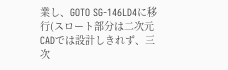業し、GOTO SG-146LD4に移行(スロート部分は二次元CADでは設計しきれず、三次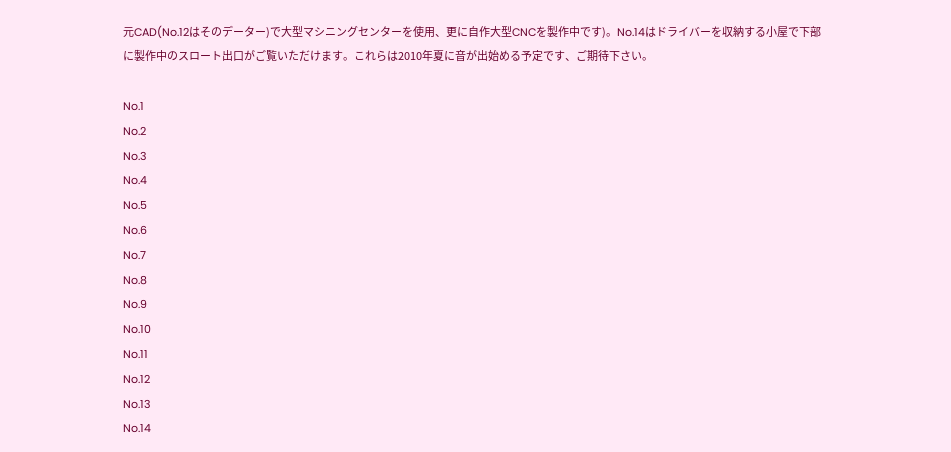元CAD(No.12はそのデーター)で大型マシニングセンターを使用、更に自作大型CNCを製作中です)。No.14はドライバーを収納する小屋で下部に製作中のスロート出口がご覧いただけます。これらは2010年夏に音が出始める予定です、ご期待下さい。

No.1
No.2
No.3
No.4
No.5
No.6
No.7
No.8
No.9
No.10
No.11
No.12
No.13
No.14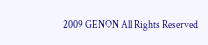2009 GENON All Rights Reserved